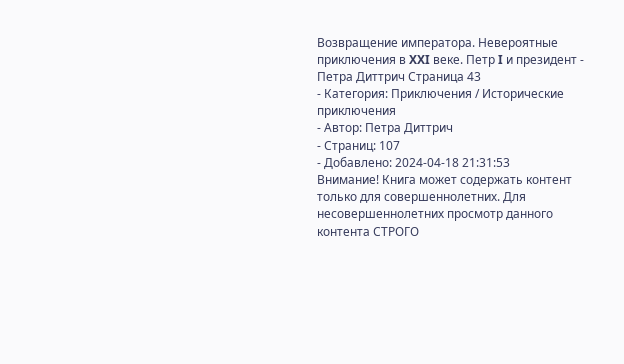Возвращение императора. Невероятные приключения в XXI веке. Петр I и президент - Петра Диттрич Страница 43
- Категория: Приключения / Исторические приключения
- Автор: Петра Диттрич
- Страниц: 107
- Добавлено: 2024-04-18 21:31:53
Внимание! Книга может содержать контент только для совершеннолетних. Для несовершеннолетних просмотр данного контента СТРОГО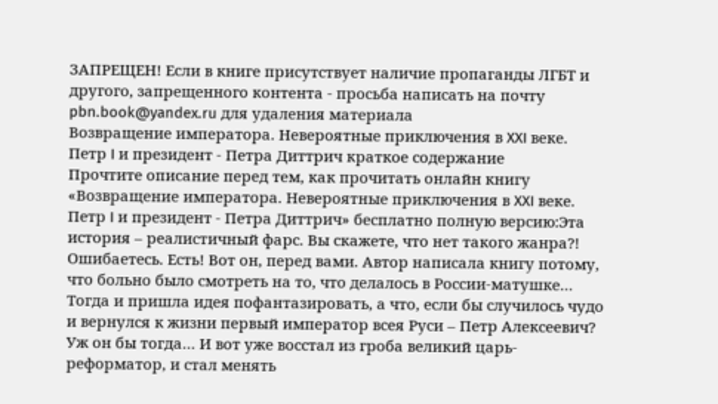ЗАПРЕЩЕН! Если в книге присутствует наличие пропаганды ЛГБТ и другого, запрещенного контента - просьба написать на почту pbn.book@yandex.ru для удаления материала
Возвращение императора. Невероятные приключения в XXI веке. Петр I и президент - Петра Диттрич краткое содержание
Прочтите описание перед тем, как прочитать онлайн книгу «Возвращение императора. Невероятные приключения в XXI веке. Петр I и президент - Петра Диттрич» бесплатно полную версию:Эта история – реалистичный фарс. Вы скажете, что нет такого жанра?! Ошибаетесь. Есть! Вот он, перед вами. Автор написала книгу потому, что больно было смотреть на то, что делалось в России-матушке… Тогда и пришла идея пофантазировать, а что, если бы случилось чудо и вернулся к жизни первый император всея Руси – Петр Алексеевич? Уж он бы тогда… И вот уже восстал из гроба великий царь-реформатор, и стал менять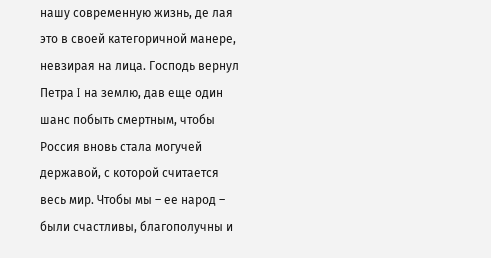нашу современную жизнь, де лая это в своей категоричной манере, невзирая на лица. Господь вернул Петра I на землю, дав еще один шанс побыть смертным, чтобы Россия вновь стала могучей державой, с которой считается весь мир. Чтобы мы – ее народ – были счастливы, благополучны и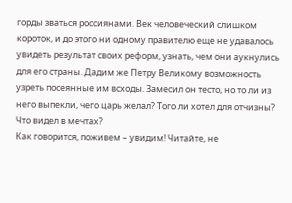горды зваться россиянами. Век человеческий слишком короток, и до этого ни одному правителю еще не удавалось увидеть результат своих реформ, узнать, чем они аукнулись для его страны. Дадим же Петру Великому возможность узреть посеянные им всходы. Замесил он тесто, но то ли из него выпекли, чего царь желал? Того ли хотел для отчизны? Что видел в мечтах?
Как говорится, поживем – увидим! Читайте, не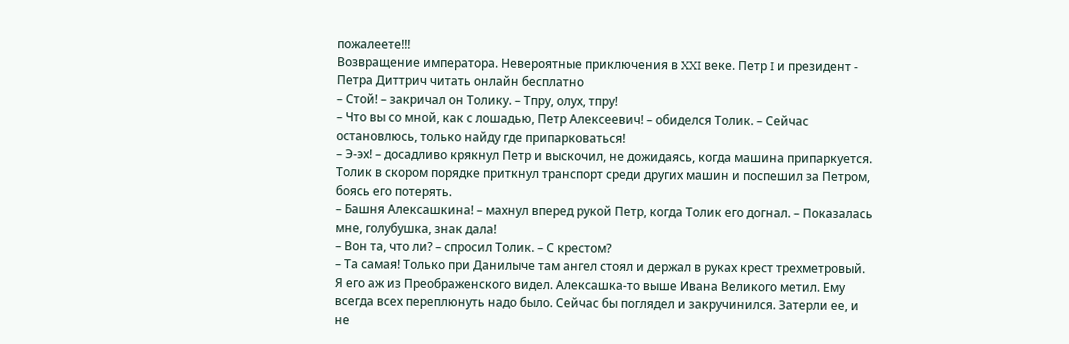пожалеете!!!
Возвращение императора. Невероятные приключения в XXI веке. Петр I и президент - Петра Диттрич читать онлайн бесплатно
– Стой! – закричал он Толику. – Тпру, олух, тпру!
– Что вы со мной, как с лошадью, Петр Алексеевич! – обиделся Толик. – Сейчас остановлюсь, только найду где припарковаться!
– Э-эх! – досадливо крякнул Петр и выскочил, не дожидаясь, когда машина припаркуется.
Толик в скором порядке приткнул транспорт среди других машин и поспешил за Петром, боясь его потерять.
– Башня Алексашкина! – махнул вперед рукой Петр, когда Толик его догнал. – Показалась мне, голубушка, знак дала!
– Вон та, что ли? – спросил Толик. – С крестом?
– Та самая! Только при Данилыче там ангел стоял и держал в руках крест трехметровый. Я его аж из Преображенского видел. Алексашка-то выше Ивана Великого метил. Ему всегда всех переплюнуть надо было. Сейчас бы поглядел и закручинился. Затерли ее, и не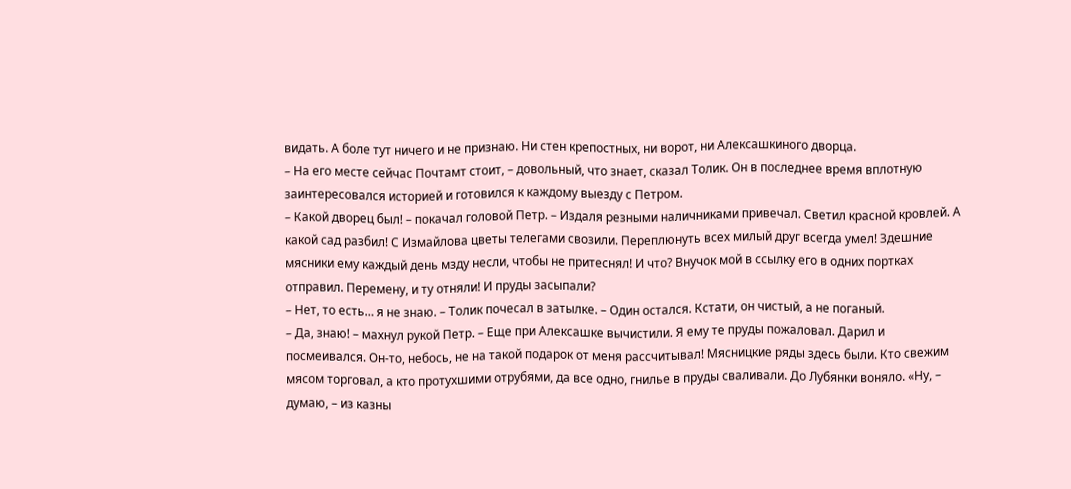видать. А боле тут ничего и не признаю. Ни стен крепостных, ни ворот, ни Алексашкиного дворца.
– На его месте сейчас Почтамт стоит, – довольный, что знает, сказал Толик. Он в последнее время вплотную заинтересовался историей и готовился к каждому выезду с Петром.
– Какой дворец был! – покачал головой Петр. – Издаля резными наличниками привечал. Светил красной кровлей. А какой сад разбил! С Измайлова цветы телегами свозили. Переплюнуть всех милый друг всегда умел! Здешние мясники ему каждый день мзду несли, чтобы не притеснял! И что? Внучок мой в ссылку его в одних портках отправил. Перемену, и ту отняли! И пруды засыпали?
– Нет, то есть… я не знаю. – Толик почесал в затылке. – Один остался. Кстати, он чистый, а не поганый.
– Да, знаю! – махнул рукой Петр. – Еще при Алексашке вычистили. Я ему те пруды пожаловал. Дарил и посмеивался. Он-то, небось, не на такой подарок от меня рассчитывал! Мясницкие ряды здесь были. Кто свежим мясом торговал, а кто протухшими отрубями, да все одно, гнилье в пруды сваливали. До Лубянки воняло. «Ну, – думаю, – из казны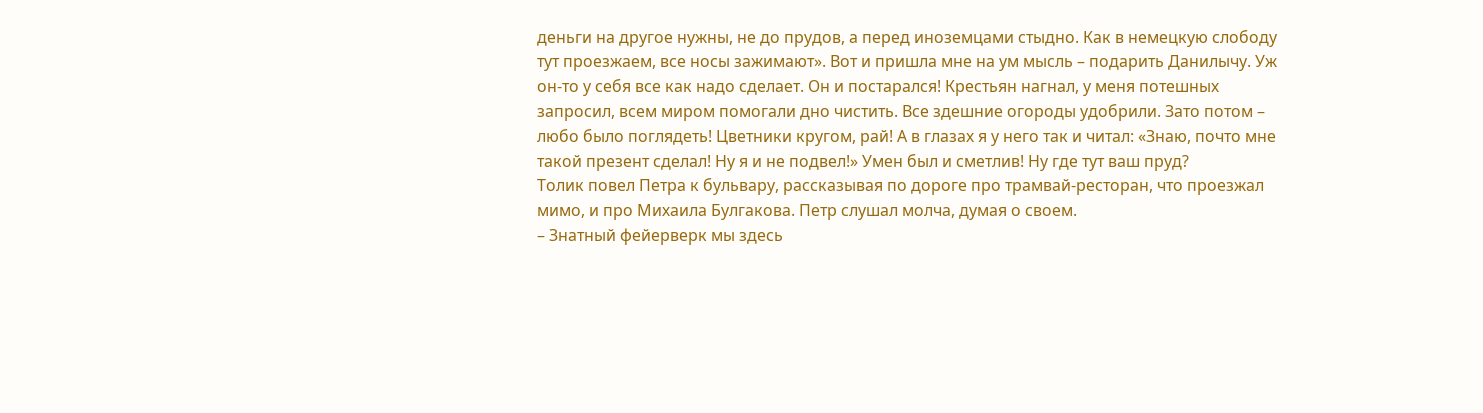деньги на другое нужны, не до прудов, а перед иноземцами стыдно. Как в немецкую слободу тут проезжаем, все носы зажимают». Вот и пришла мне на ум мысль – подарить Данилычу. Уж он-то у себя все как надо сделает. Он и постарался! Крестьян нагнал, у меня потешных запросил, всем миром помогали дно чистить. Все здешние огороды удобрили. Зато потом – любо было поглядеть! Цветники кругом, рай! А в глазах я у него так и читал: «Знаю, почто мне такой презент сделал! Ну я и не подвел!» Умен был и сметлив! Ну где тут ваш пруд?
Толик повел Петра к бульвару, рассказывая по дороге про трамвай-ресторан, что проезжал мимо, и про Михаила Булгакова. Петр слушал молча, думая о своем.
– Знатный фейерверк мы здесь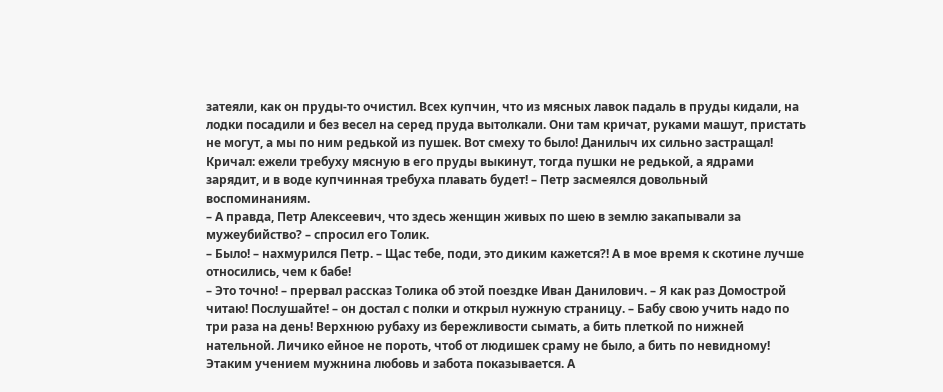затеяли, как он пруды-то очистил. Всех купчин, что из мясных лавок падаль в пруды кидали, на лодки посадили и без весел на серед пруда вытолкали. Они там кричат, руками машут, пристать не могут, а мы по ним редькой из пушек. Вот смеху то было! Данилыч их сильно застращал! Кричал: ежели требуху мясную в его пруды выкинут, тогда пушки не редькой, а ядрами зарядит, и в воде купчинная требуха плавать будет! – Петр засмеялся довольный воспоминаниям.
– А правда, Петр Алексеевич, что здесь женщин живых по шею в землю закапывали за мужеубийство? – спросил его Толик.
– Было! – нахмурился Петр. – Щас тебе, поди, это диким кажется?! А в мое время к скотине лучше относились, чем к бабе!
– Это точно! – прервал рассказ Толика об этой поездке Иван Данилович. – Я как раз Домострой читаю! Послушайте! – он достал с полки и открыл нужную страницу. – Бабу свою учить надо по три раза на день! Верхнюю рубаху из бережливости сымать, а бить плеткой по нижней нательной. Личико ейное не пороть, чтоб от людишек сраму не было, а бить по невидному! Этаким учением мужнина любовь и забота показывается. А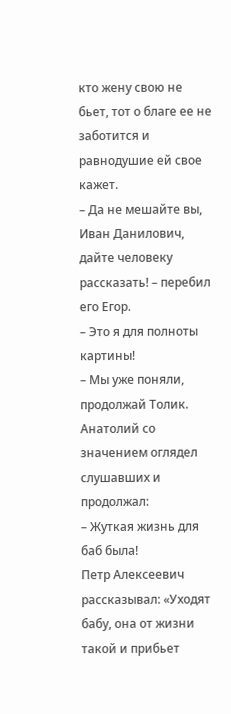кто жену свою не бьет, тот о благе ее не заботится и равнодушие ей свое кажет.
– Да не мешайте вы, Иван Данилович, дайте человеку рассказать! – перебил его Егор.
– Это я для полноты картины!
– Мы уже поняли, продолжай Толик.
Анатолий со значением оглядел слушавших и продолжал:
– Жуткая жизнь для баб была!
Петр Алексеевич рассказывал: «Уходят бабу, она от жизни такой и прибьет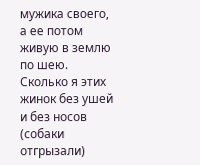мужика своего, а ее потом живую в землю по шею. Сколько я этих жинок без ушей и без носов (собаки отгрызали)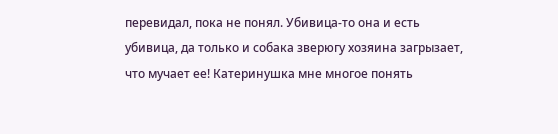перевидал, пока не понял. Убивица-то она и есть убивица, да только и собака зверюгу хозяина загрызает, что мучает ее! Катеринушка мне многое понять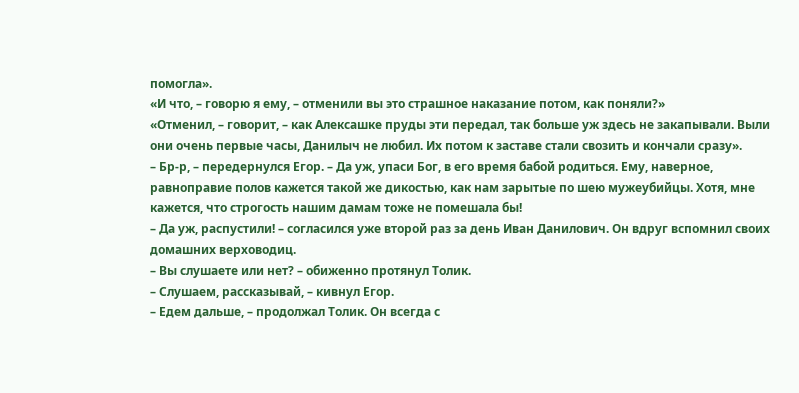помогла».
«И что, – говорю я ему, – отменили вы это страшное наказание потом, как поняли?»
«Отменил, – говорит, – как Алексашке пруды эти передал, так больше уж здесь не закапывали. Выли они очень первые часы, Данилыч не любил. Их потом к заставе стали свозить и кончали сразу».
– Бр-р, – передернулся Егор. – Да уж, упаси Бог, в его время бабой родиться. Ему, наверное, равноправие полов кажется такой же дикостью, как нам зарытые по шею мужеубийцы. Хотя, мне кажется, что строгость нашим дамам тоже не помешала бы!
– Да уж, распустили! – согласился уже второй раз за день Иван Данилович. Он вдруг вспомнил своих домашних верховодиц.
– Вы слушаете или нет? – обиженно протянул Толик.
– Слушаем, рассказывай, – кивнул Егор.
– Едем дальше, – продолжал Толик. Он всегда с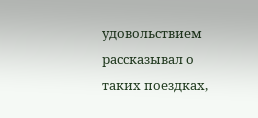удовольствием рассказывал о таких поездках,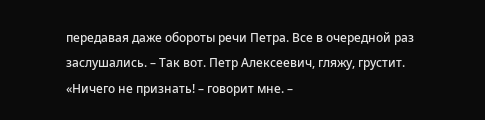передавая даже обороты речи Петра. Все в очередной раз заслушались. – Так вот. Петр Алексеевич, гляжу, грустит.
«Ничего не признать! – говорит мне. –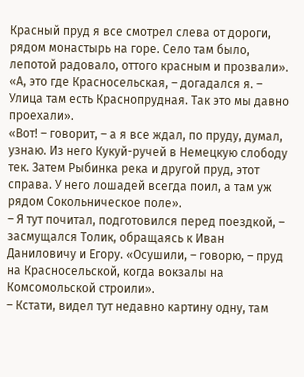Красный пруд я все смотрел слева от дороги, рядом монастырь на горе. Село там было, лепотой радовало, оттого красным и прозвали».
«А, это где Красносельская, – догадался я. – Улица там есть Краснопрудная. Так это мы давно проехали».
«Вот! – говорит, – а я все ждал, по пруду, думал, узнаю. Из него Кукуй-ручей в Немецкую слободу тек. Затем Рыбинка река и другой пруд, этот справа. У него лошадей всегда поил, а там уж рядом Сокольническое поле».
– Я тут почитал, подготовился перед поездкой, – засмущался Толик, обращаясь к Иван Даниловичу и Егору. «Осушили, – говорю, – пруд на Красносельской, когда вокзалы на Комсомольской строили».
– Кстати, видел тут недавно картину одну, там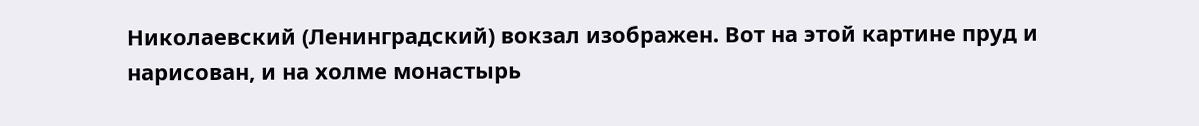Николаевский (Ленинградский) вокзал изображен. Вот на этой картине пруд и нарисован, и на холме монастырь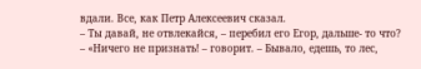вдали. Все, как Петр Алексеевич сказал.
– Ты давай, не отвлекайся, – перебил его Егор, дальше- то что?
– «Ничего не признать! – говорит. – Бывало, едешь, то лес,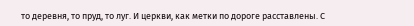то деревня, то пруд, то луг. И церкви, как метки по дороге расставлены. С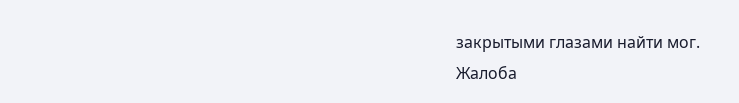закрытыми глазами найти мог.
Жалоба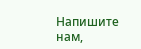Напишите нам,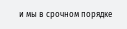и мы в срочном порядке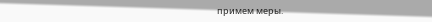примем меры.